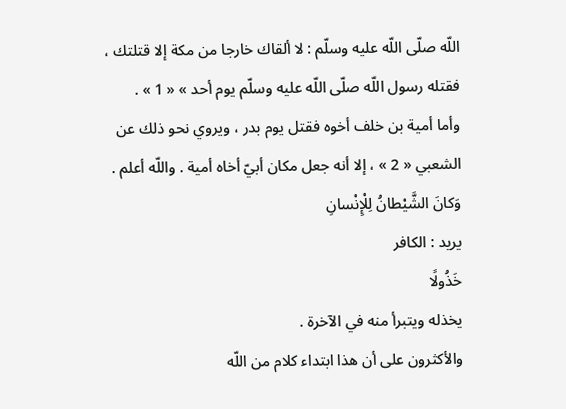اللّه صلّى اللّه عليه وسلّم : لا ألقاك خارجا من مكة إلا قتلتك ، فقتله رسول اللّه صلّى اللّه عليه وسلّم يوم أحد » « 1 » .
وأما أمية بن خلف أخوه فقتل يوم بدر ، ويروي نحو ذلك عن الشعبي « 2 » ، إلا أنه جعل مكان أبيّ أخاه أمية . واللّه أعلم .
وَكانَ الشَّيْطانُ لِلْإِنْسانِ
يريد : الكافر
خَذُولًا
يخذله ويتبرأ منه في الآخرة .
والأكثرون على أن هذا ابتداء كلام من اللّه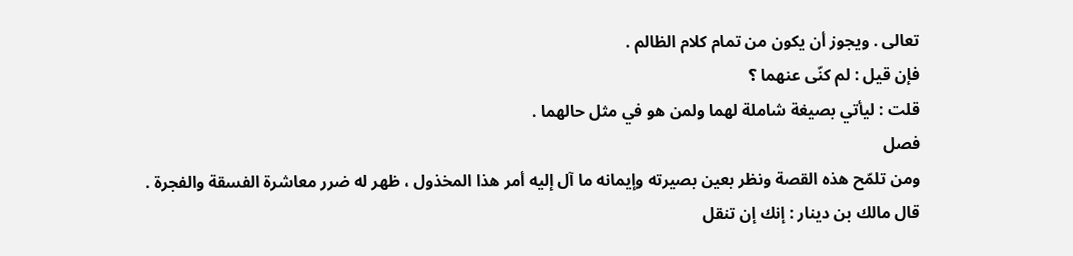تعالى . ويجوز أن يكون من تمام كلام الظالم .
فإن قيل : لم كنّى عنهما ؟
قلت : ليأتي بصيغة شاملة لهما ولمن هو في مثل حالهما .
فصل
ومن تلمّح هذه القصة ونظر بعين بصيرته وإيمانه ما آل إليه أمر هذا المخذول ، ظهر له ضرر معاشرة الفسقة والفجرة .
قال مالك بن دينار : إنك إن تنقل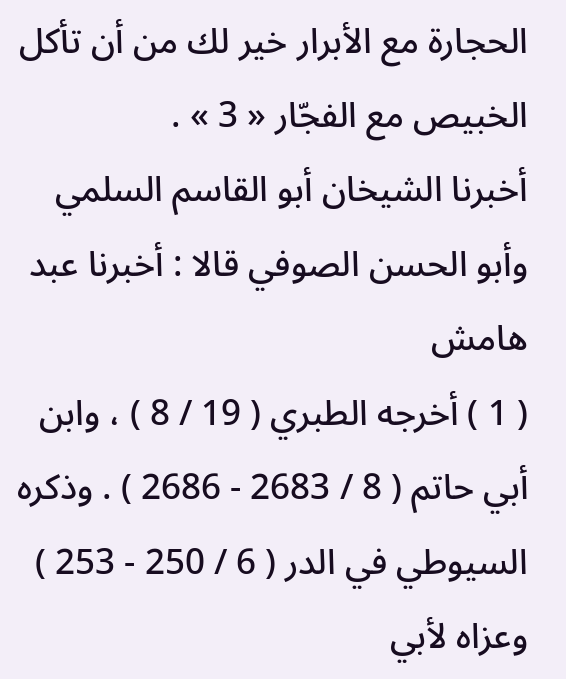الحجارة مع الأبرار خير لك من أن تأكل الخبيص مع الفجّار « 3 » .
أخبرنا الشيخان أبو القاسم السلمي وأبو الحسن الصوفي قالا : أخبرنا عبد
هامش
( 1 ) أخرجه الطبري ( 19 / 8 ) ، وابن أبي حاتم ( 8 / 2683 - 2686 ) . وذكره السيوطي في الدر ( 6 / 250 - 253 ) وعزاه لأبي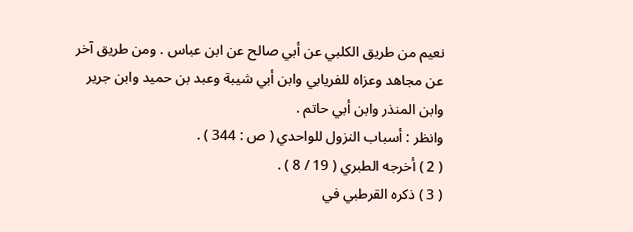نعيم من طريق الكلبي عن أبي صالح عن ابن عباس . ومن طريق آخر عن مجاهد وعزاه للفريابي وابن أبي شيبة وعبد بن حميد وابن جرير وابن المنذر وابن أبي حاتم .
وانظر : أسباب النزول للواحدي ( ص : 344 ) .
( 2 ) أخرجه الطبري ( 19 / 8 ) .
( 3 ) ذكره القرطبي في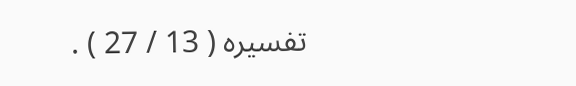تفسيره ( 13 / 27 ) .